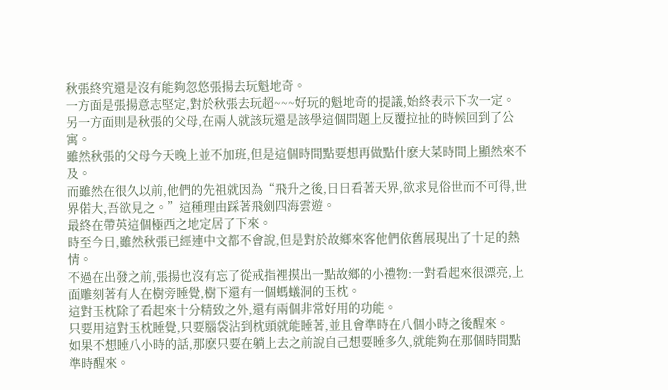秋張終究還是沒有能夠忽悠張揚去玩魁地奇。
一方面是張揚意志堅定,對於秋張去玩超~~~好玩的魁地奇的提議,始終表示下次一定。
另一方面則是秋張的父母,在兩人就該玩還是該學這個問題上反覆拉扯的時候回到了公寓。
雖然秋張的父母今天晚上並不加班,但是這個時間點要想再做點什麽大菜時間上顯然來不及。
而雖然在很久以前,他們的先祖就因為“飛升之後,日日看著天界,欲求見俗世而不可得,世界偌大,吾欲見之。”這種理由踩著飛劍四海雲遊。
最終在帶英這個極西之地定居了下來。
時至今日,雖然秋張已經連中文都不會說,但是對於故鄉來客他們依舊展現出了十足的熱情。
不過在出發之前,張揚也沒有忘了從戒指裡摸出一點故鄉的小禮物:一對看起來很漂亮,上面雕刻著有人在樹旁睡覺,樹下還有一個螞蟻洞的玉枕。
這對玉枕除了看起來十分精致之外,還有兩個非常好用的功能。
只要用這對玉枕睡覺,只要腦袋沾到枕頭就能睡著,並且會準時在八個小時之後醒來。
如果不想睡八小時的話,那麽只要在躺上去之前說自己想要睡多久,就能夠在那個時間點準時醒來。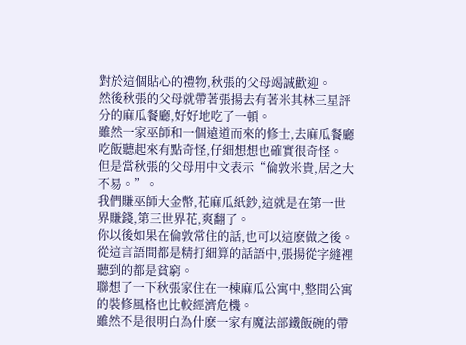對於這個貼心的禮物,秋張的父母竭誠歡迎。
然後秋張的父母就帶著張揚去有著米其林三星評分的麻瓜餐廳,好好地吃了一頓。
雖然一家巫師和一個遠道而來的修士,去麻瓜餐廳吃飯聽起來有點奇怪,仔細想想也確實很奇怪。
但是當秋張的父母用中文表示“倫敦米貴,居之大不易。”。
我們賺巫師大金幣,花麻瓜紙鈔,這就是在第一世界賺錢,第三世界花,爽翻了。
你以後如果在倫敦常住的話,也可以這麽做之後。
從這言語間都是精打細算的話語中,張揚從字縫裡聽到的都是貧窮。
聯想了一下秋張家住在一棟麻瓜公寓中,整間公寓的裝修風格也比較經濟危機。
雖然不是很明白為什麽一家有魔法部鐵飯碗的帶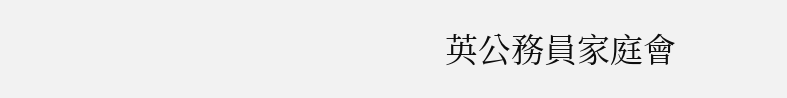英公務員家庭會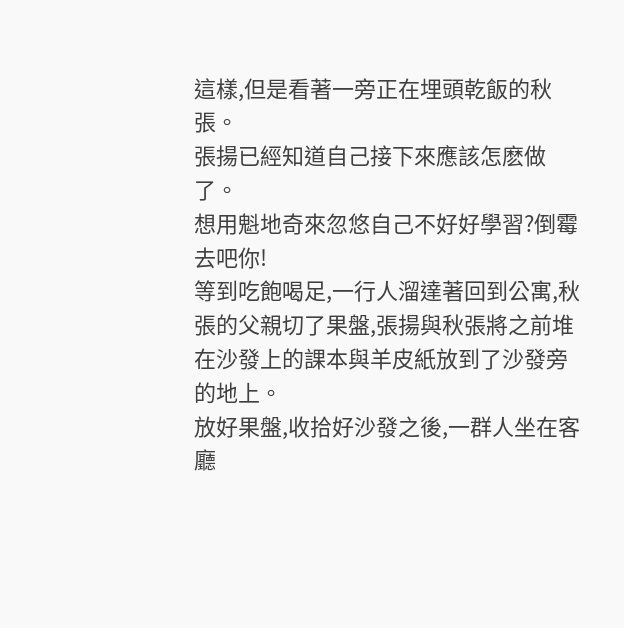這樣,但是看著一旁正在埋頭乾飯的秋張。
張揚已經知道自己接下來應該怎麽做了。
想用魁地奇來忽悠自己不好好學習?倒霉去吧你!
等到吃飽喝足,一行人溜達著回到公寓,秋張的父親切了果盤,張揚與秋張將之前堆在沙發上的課本與羊皮紙放到了沙發旁的地上。
放好果盤,收拾好沙發之後,一群人坐在客廳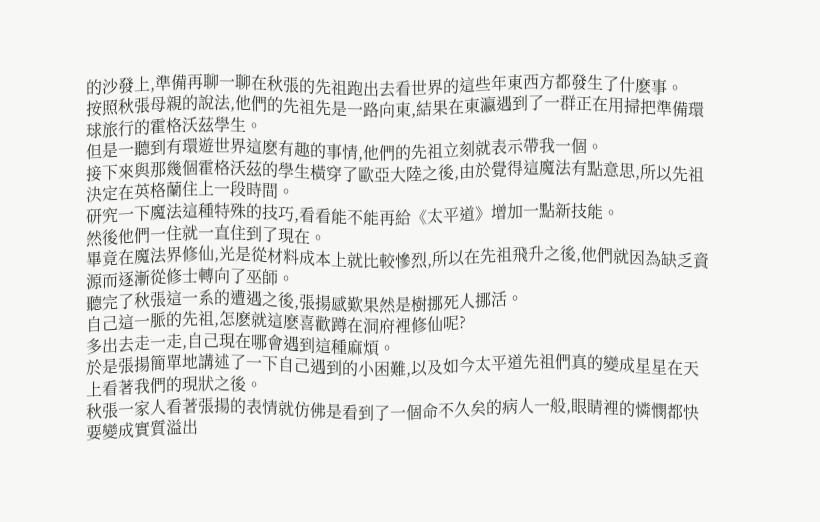的沙發上,準備再聊一聊在秋張的先祖跑出去看世界的這些年東西方都發生了什麽事。
按照秋張母親的說法,他們的先祖先是一路向東,結果在東瀛遇到了一群正在用掃把準備環球旅行的霍格沃茲學生。
但是一聽到有環遊世界這麽有趣的事情,他們的先祖立刻就表示帶我一個。
接下來與那幾個霍格沃茲的學生橫穿了歐亞大陸之後,由於覺得這魔法有點意思,所以先祖決定在英格蘭住上一段時間。
研究一下魔法這種特殊的技巧,看看能不能再給《太平道》增加一點新技能。
然後他們一住就一直住到了現在。
畢竟在魔法界修仙,光是從材料成本上就比較慘烈,所以在先祖飛升之後,他們就因為缺乏資源而逐漸從修士轉向了巫師。
聽完了秋張這一系的遭遇之後,張揚感歎果然是樹挪死人挪活。
自己這一脈的先祖,怎麽就這麽喜歡蹲在洞府裡修仙呢?
多出去走一走,自己現在哪會遇到這種麻煩。
於是張揚簡單地講述了一下自己遇到的小困難,以及如今太平道先祖們真的變成星星在天上看著我們的現狀之後。
秋張一家人看著張揚的表情就仿佛是看到了一個命不久矣的病人一般,眼睛裡的憐憫都快要變成實質溢出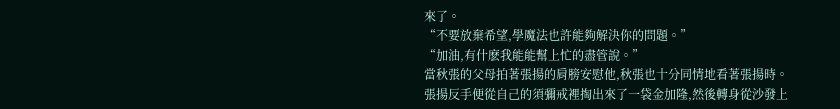來了。
“不要放棄希望,學魔法也許能夠解決你的問題。”
“加油,有什麽我能能幫上忙的盡管說。”
當秋張的父母拍著張揚的肩膀安慰他,秋張也十分同情地看著張揚時。
張揚反手便從自己的須彌戒裡掏出來了一袋金加隆,然後轉身從沙發上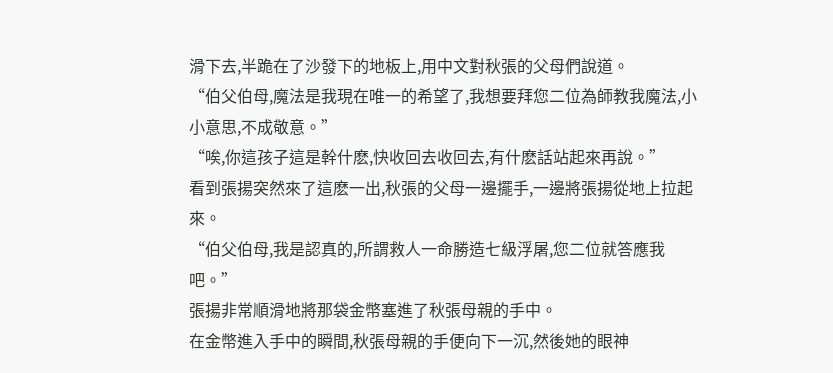滑下去,半跪在了沙發下的地板上,用中文對秋張的父母們說道。
“伯父伯母,魔法是我現在唯一的希望了,我想要拜您二位為師教我魔法,小小意思,不成敬意。”
“唉,你這孩子這是幹什麽,快收回去收回去,有什麽話站起來再說。”
看到張揚突然來了這麽一出,秋張的父母一邊擺手,一邊將張揚從地上拉起來。
“伯父伯母,我是認真的,所謂救人一命勝造七級浮屠,您二位就答應我吧。”
張揚非常順滑地將那袋金幣塞進了秋張母親的手中。
在金幣進入手中的瞬間,秋張母親的手便向下一沉,然後她的眼神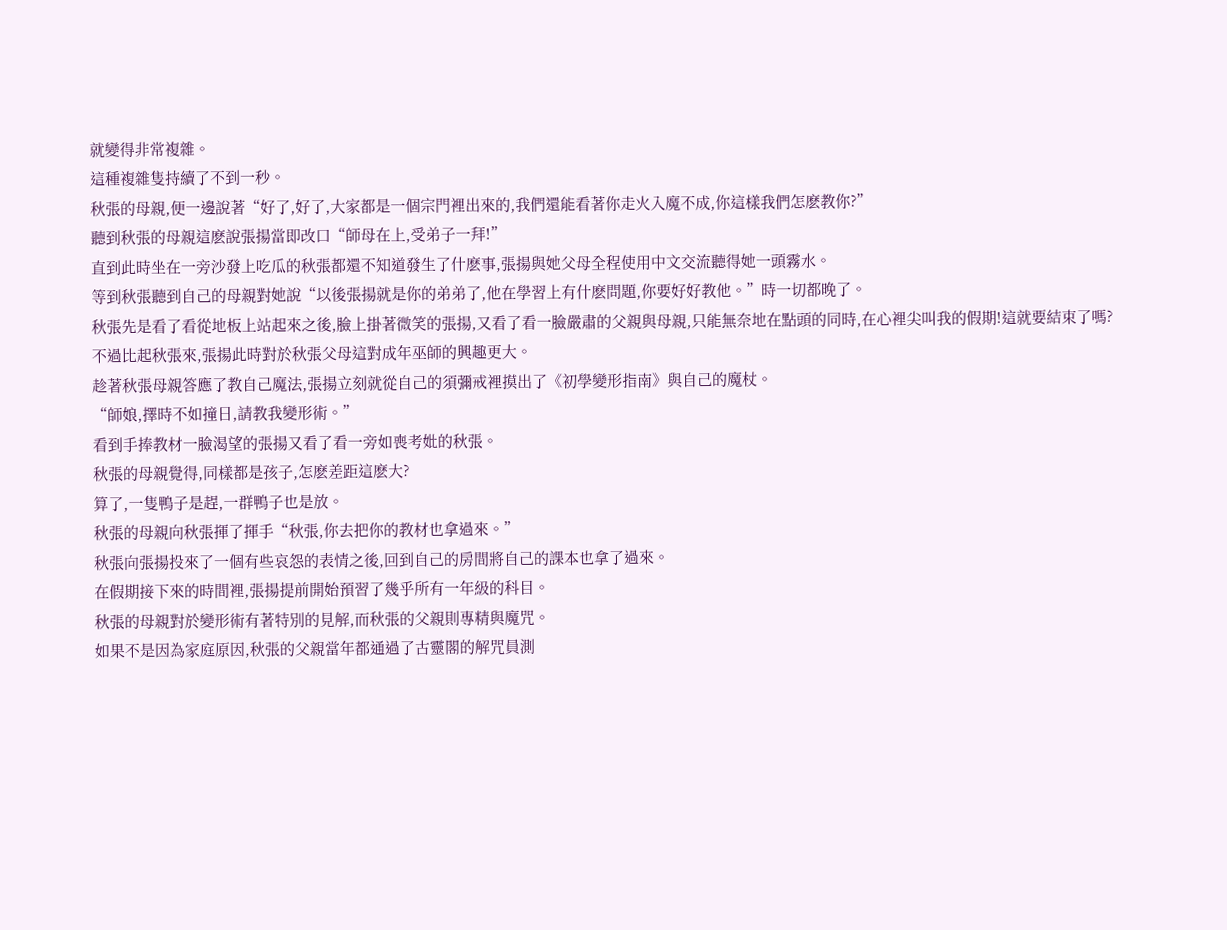就變得非常複雜。
這種複雜隻持續了不到一秒。
秋張的母親,便一邊說著“好了,好了,大家都是一個宗門裡出來的,我們還能看著你走火入魔不成,你這樣我們怎麽教你?”
聽到秋張的母親這麽說張揚當即改口“師母在上,受弟子一拜!”
直到此時坐在一旁沙發上吃瓜的秋張都還不知道發生了什麽事,張揚與她父母全程使用中文交流聽得她一頭霧水。
等到秋張聽到自己的母親對她說“以後張揚就是你的弟弟了,他在學習上有什麽問題,你要好好教他。”時一切都晚了。
秋張先是看了看從地板上站起來之後,臉上掛著微笑的張揚,又看了看一臉嚴肅的父親與母親,只能無奈地在點頭的同時,在心裡尖叫我的假期!這就要結束了嗎?
不過比起秋張來,張揚此時對於秋張父母這對成年巫師的興趣更大。
趁著秋張母親答應了教自己魔法,張揚立刻就從自己的須彌戒裡摸出了《初學變形指南》與自己的魔杖。
“師娘,擇時不如撞日,請教我變形術。”
看到手捧教材一臉渴望的張揚又看了看一旁如喪考妣的秋張。
秋張的母親覺得,同樣都是孩子,怎麽差距這麽大?
算了,一隻鴨子是趕,一群鴨子也是放。
秋張的母親向秋張揮了揮手“秋張,你去把你的教材也拿過來。”
秋張向張揚投來了一個有些哀怨的表情之後,回到自己的房間將自己的課本也拿了過來。
在假期接下來的時間裡,張揚提前開始預習了幾乎所有一年級的科目。
秋張的母親對於變形術有著特別的見解,而秋張的父親則專精與魔咒。
如果不是因為家庭原因,秋張的父親當年都通過了古靈閣的解咒員測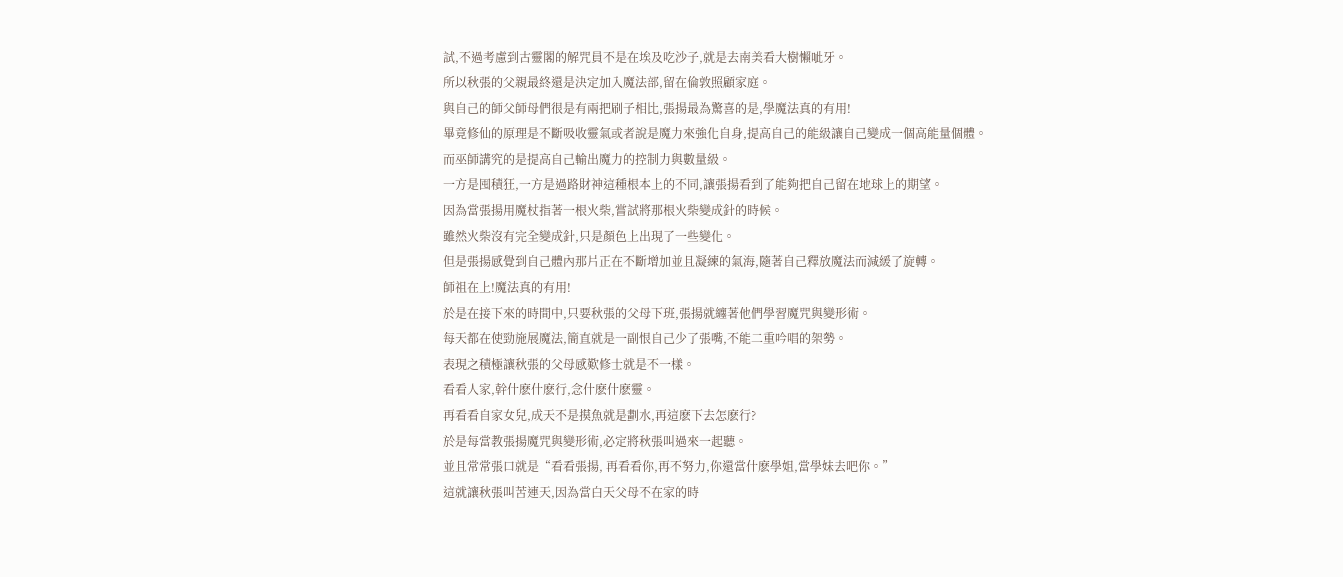試,不過考慮到古靈閣的解咒員不是在埃及吃沙子,就是去南美看大樹懶呲牙。
所以秋張的父親最終還是決定加入魔法部,留在倫敦照顧家庭。
與自己的師父師母們很是有兩把刷子相比,張揚最為驚喜的是,學魔法真的有用!
畢竟修仙的原理是不斷吸收靈氣或者說是魔力來強化自身,提高自己的能級讓自己變成一個高能量個體。
而巫師講究的是提高自己輸出魔力的控制力與數量級。
一方是囤積狂,一方是過路財神這種根本上的不同,讓張揚看到了能夠把自己留在地球上的期望。
因為當張揚用魔杖指著一根火柴,嘗試將那根火柴變成針的時候。
雖然火柴沒有完全變成針,只是顏色上出現了一些變化。
但是張揚感覺到自己體內那片正在不斷增加並且凝練的氣海,隨著自己釋放魔法而減緩了旋轉。
師祖在上!魔法真的有用!
於是在接下來的時間中,只要秋張的父母下班,張揚就纏著他們學習魔咒與變形術。
每天都在使勁施展魔法,簡直就是一副恨自己少了張嘴,不能二重吟唱的架勢。
表現之積極讓秋張的父母感歎修士就是不一樣。
看看人家,幹什麽什麽行,念什麽什麽靈。
再看看自家女兒,成天不是摸魚就是劃水,再這麽下去怎麽行?
於是每當教張揚魔咒與變形術,必定將秋張叫過來一起聽。
並且常常張口就是“看看張揚, 再看看你,再不努力,你還當什麽學姐,當學妹去吧你。”
這就讓秋張叫苦連天,因為當白天父母不在家的時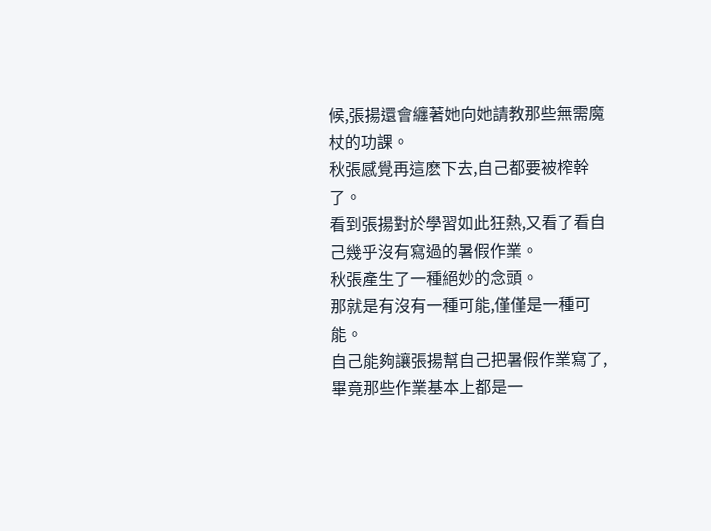候,張揚還會纏著她向她請教那些無需魔杖的功課。
秋張感覺再這麽下去,自己都要被榨幹了。
看到張揚對於學習如此狂熱,又看了看自己幾乎沒有寫過的暑假作業。
秋張產生了一種絕妙的念頭。
那就是有沒有一種可能,僅僅是一種可能。
自己能夠讓張揚幫自己把暑假作業寫了,畢竟那些作業基本上都是一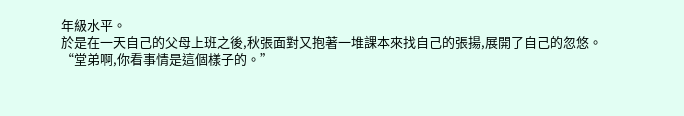年級水平。
於是在一天自己的父母上班之後,秋張面對又抱著一堆課本來找自己的張揚,展開了自己的忽悠。
“堂弟啊,你看事情是這個樣子的。”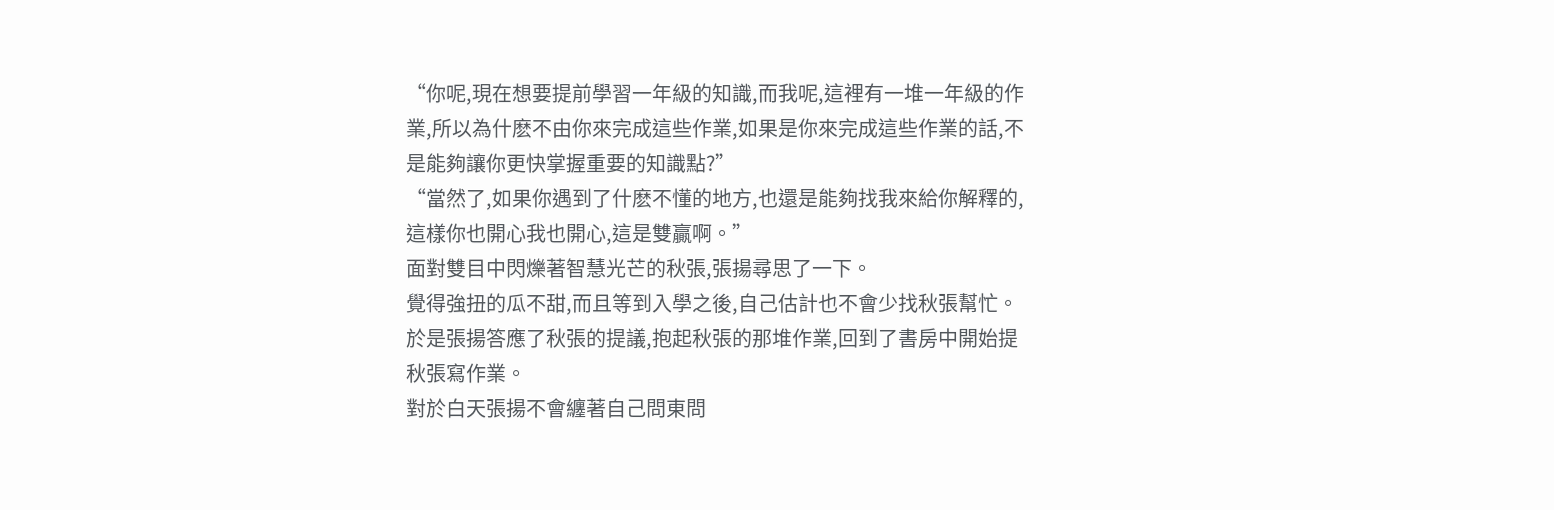“你呢,現在想要提前學習一年級的知識,而我呢,這裡有一堆一年級的作業,所以為什麽不由你來完成這些作業,如果是你來完成這些作業的話,不是能夠讓你更快掌握重要的知識點?”
“當然了,如果你遇到了什麽不懂的地方,也還是能夠找我來給你解釋的,這樣你也開心我也開心,這是雙贏啊。”
面對雙目中閃爍著智慧光芒的秋張,張揚尋思了一下。
覺得強扭的瓜不甜,而且等到入學之後,自己估計也不會少找秋張幫忙。
於是張揚答應了秋張的提議,抱起秋張的那堆作業,回到了書房中開始提秋張寫作業。
對於白天張揚不會纏著自己問東問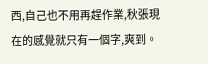西,自己也不用再趕作業,秋張現在的感覺就只有一個字,爽到。